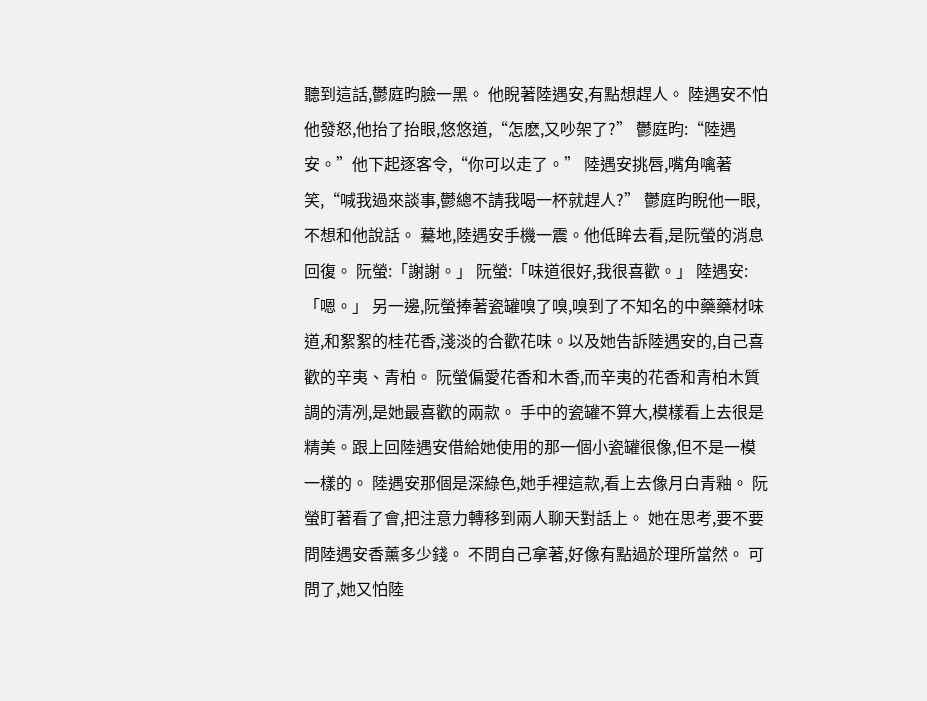聽到這話,鬱庭昀臉一黑。 他睨著陸遇安,有點想趕人。 陸遇安不怕他發怒,他抬了抬眼,悠悠道,“怎麽,又吵架了?” 鬱庭昀:“陸遇安。”他下起逐客令,“你可以走了。” 陸遇安挑唇,嘴角噙著笑,“喊我過來談事,鬱總不請我喝一杯就趕人?” 鬱庭昀睨他一眼,不想和他說話。 驀地,陸遇安手機一震。他低眸去看,是阮螢的消息回復。 阮螢:「謝謝。」 阮螢:「味道很好,我很喜歡。」 陸遇安:「嗯。」 另一邊,阮螢捧著瓷罐嗅了嗅,嗅到了不知名的中藥藥材味道,和絮絮的桂花香,淺淡的合歡花味。以及她告訴陸遇安的,自己喜歡的辛夷、青柏。 阮螢偏愛花香和木香,而辛夷的花香和青柏木質調的清冽,是她最喜歡的兩款。 手中的瓷罐不算大,模樣看上去很是精美。跟上回陸遇安借給她使用的那一個小瓷罐很像,但不是一模一樣的。 陸遇安那個是深綠色,她手裡這款,看上去像月白青釉。 阮螢盯著看了會,把注意力轉移到兩人聊天對話上。 她在思考,要不要問陸遇安香薰多少錢。 不問自己拿著,好像有點過於理所當然。 可問了,她又怕陸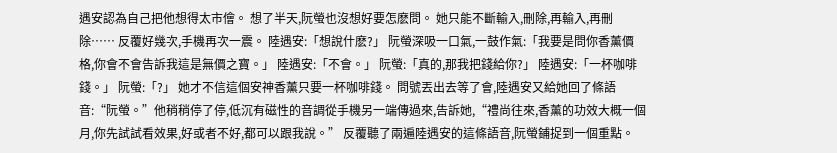遇安認為自己把他想得太市儈。 想了半天,阮螢也沒想好要怎麽問。 她只能不斷輸入,刪除,再輸入,再刪除…… 反覆好幾次,手機再次一震。 陸遇安:「想說什麽?」 阮螢深吸一口氣,一鼓作氣:「我要是問你香薰價格,你會不會告訴我這是無價之寶。」 陸遇安:「不會。」 阮螢:「真的,那我把錢給你?」 陸遇安:「一杯咖啡錢。」 阮螢:「?」 她才不信這個安神香薰只要一杯咖啡錢。 問號丟出去等了會,陸遇安又給她回了條語音:“阮螢。”他稍稍停了停,低沉有磁性的音調從手機另一端傳過來,告訴她,“禮尚往來,香薰的功效大概一個月,你先試試看效果,好或者不好,都可以跟我說。” 反覆聽了兩遍陸遇安的這條語音,阮螢鋪捉到一個重點。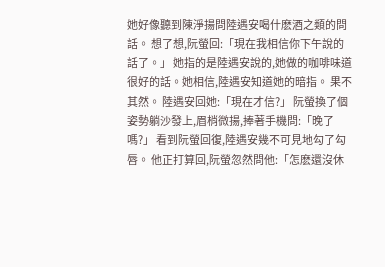她好像聽到陳淨揚問陸遇安喝什麽酒之類的問話。 想了想,阮螢回:「現在我相信你下午說的話了。」 她指的是陸遇安說的,她做的咖啡味道很好的話。她相信,陸遇安知道她的暗指。 果不其然。 陸遇安回她:「現在才信?」 阮螢換了個姿勢躺沙發上,眉梢微揚,捧著手機問:「晚了嗎?」 看到阮螢回復,陸遇安幾不可見地勾了勾唇。 他正打算回,阮螢忽然問他:「怎麽還沒休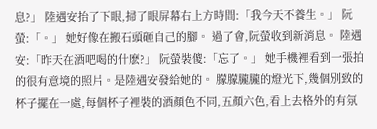息?」 陸遇安抬了下眼,掃了眼屏幕右上方時間:「我今天不養生。」 阮螢:「。」 她好像在搬石頭砸自己的腳。 過了會,阮螢收到新消息。 陸遇安:「昨天在酒吧喝的什麽?」 阮螢裝傻:「忘了。」 她手機裡看到一張拍的很有意境的照片。是陸遇安發給她的。 朦朦朧朧的燈光下,幾個別致的杯子擺在一處,每個杯子裡裝的酒顏色不同,五顏六色,看上去格外的有氛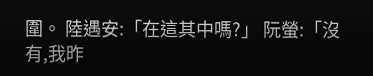圍。 陸遇安:「在這其中嗎?」 阮螢:「沒有,我昨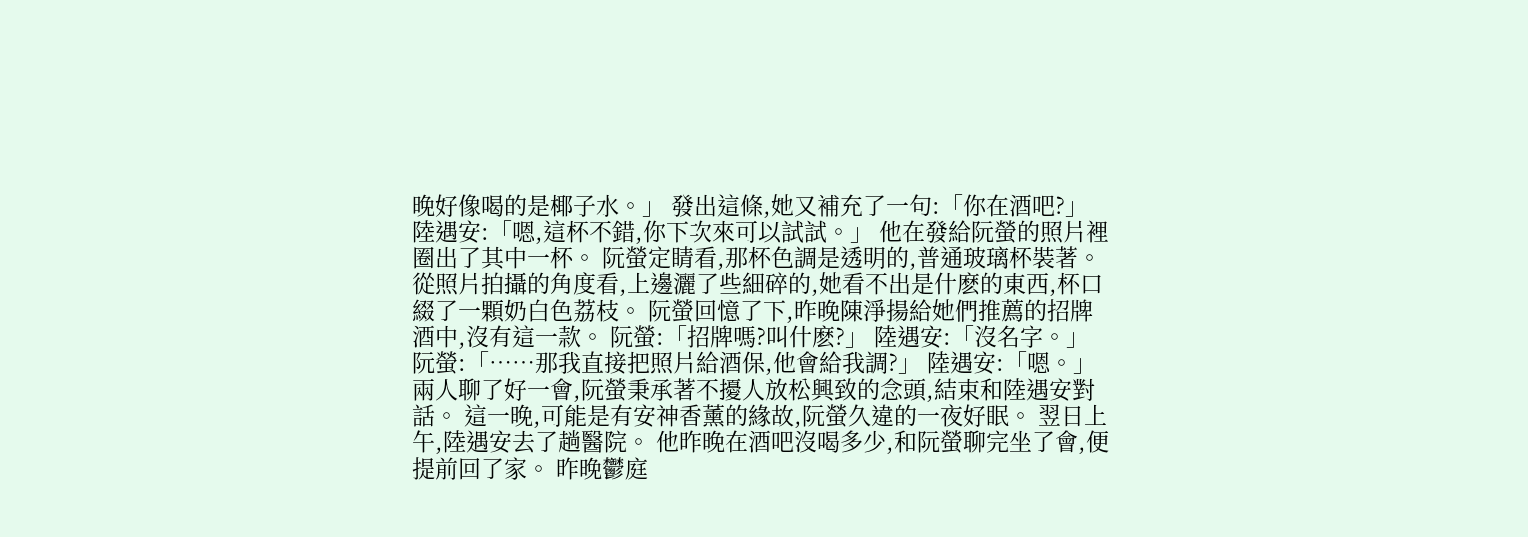晚好像喝的是椰子水。」 發出這條,她又補充了一句:「你在酒吧?」 陸遇安:「嗯,這杯不錯,你下次來可以試試。」 他在發給阮螢的照片裡圈出了其中一杯。 阮螢定睛看,那杯色調是透明的,普通玻璃杯裝著。從照片拍攝的角度看,上邊灑了些細碎的,她看不出是什麽的東西,杯口綴了一顆奶白色荔枝。 阮螢回憶了下,昨晚陳淨揚給她們推薦的招牌酒中,沒有這一款。 阮螢:「招牌嗎?叫什麽?」 陸遇安:「沒名字。」 阮螢:「……那我直接把照片給酒保,他會給我調?」 陸遇安:「嗯。」 兩人聊了好一會,阮螢秉承著不擾人放松興致的念頭,結束和陸遇安對話。 這一晚,可能是有安神香薰的緣故,阮螢久違的一夜好眠。 翌日上午,陸遇安去了趟醫院。 他昨晚在酒吧沒喝多少,和阮螢聊完坐了會,便提前回了家。 昨晚鬱庭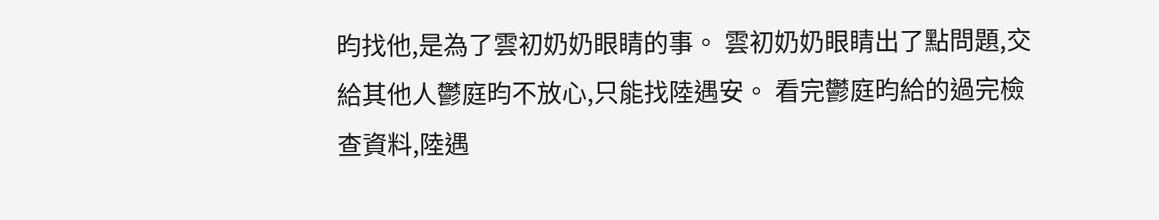昀找他,是為了雲初奶奶眼睛的事。 雲初奶奶眼睛出了點問題,交給其他人鬱庭昀不放心,只能找陸遇安。 看完鬱庭昀給的過完檢查資料,陸遇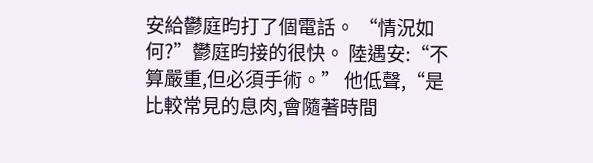安給鬱庭昀打了個電話。 “情況如何?”鬱庭昀接的很快。 陸遇安:“不算嚴重,但必須手術。” 他低聲,“是比較常見的息肉,會隨著時間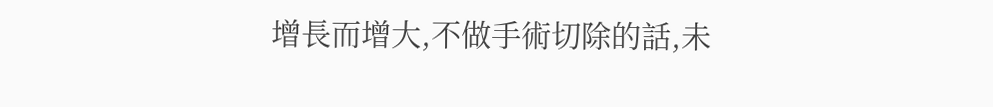增長而增大,不做手術切除的話,未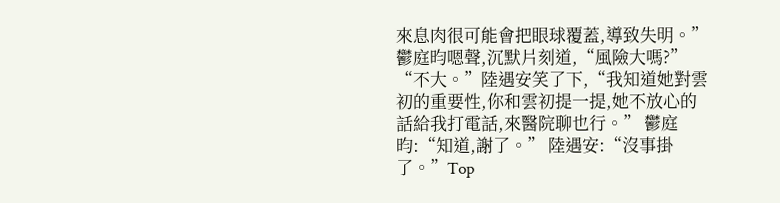來息肉很可能會把眼球覆蓋,導致失明。” 鬱庭昀嗯聲,沉默片刻道,“風險大嗎?” “不大。”陸遇安笑了下,“我知道她對雲初的重要性,你和雲初提一提,她不放心的話給我打電話,來醫院聊也行。” 鬱庭昀:“知道,謝了。” 陸遇安:“沒事掛了。”Top